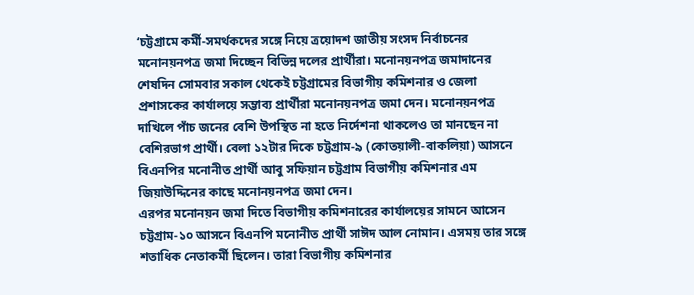‘চট্টগ্রামে কর্মী-সমর্থকদের সঙ্গে নিয়ে ত্রয়োদশ জাতীয় সংসদ নির্বাচনের মনোনয়নপত্র জমা দিচ্ছেন বিভিন্ন দলের প্রার্থীরা। মনোনয়নপত্র জমাদানের শেষদিন সোমবার সকাল থেকেই চট্টগ্রামের বিভাগীয় কমিশনার ও জেলা প্রশাসকের কার্যালয়ে সম্ভাব্য প্রার্থীরা মনোনয়নপত্র জমা দেন। মনোনয়নপত্র দাখিলে পাঁচ জনের বেশি উপস্থিত না হতে নির্দেশনা থাকলেও তা মানছেন না বেশিরভাগ প্রার্থী। বেলা ১২টার দিকে চট্টগ্রাম-৯ (কোতয়ালী-বাকলিয়া) আসনে বিএনপির মনোনীত প্রার্থী আবু সফিয়ান চট্টগ্রাম বিভাগীয় কমিশনার এম জিয়াউদ্দিনের কাছে মনোনয়নপত্র জমা দেন।
এরপর মনোনয়ন জমা দিতে বিভাগীয় কমিশনারের কার্যালয়ের সামনে আসেন চট্টগ্রাম-১০ আসনে বিএনপি মনোনীত প্রার্থী সাঈদ আল নোমান। এসময় তার সঙ্গে শতাধিক নেতাকর্মী ছিলেন। তারা বিভাগীয় কমিশনার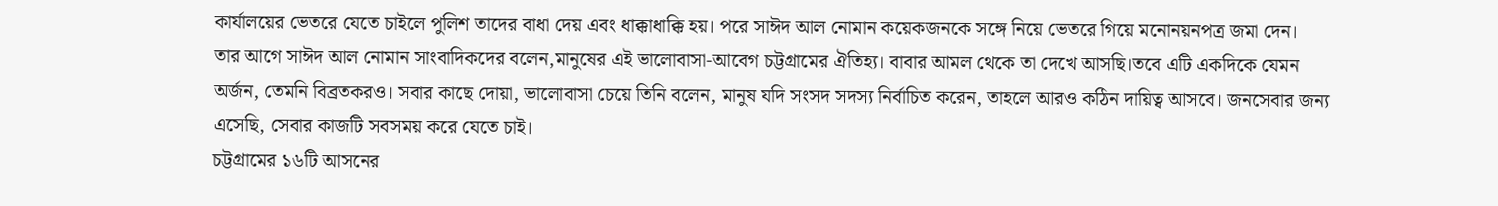কার্যালয়ের ভেতরে যেতে চাইলে পুলিশ তাদের বাধা দেয় এবং ধাক্কাধাক্কি হয়। পরে সাঈদ আল নোমান কয়েকজনকে সঙ্গে নিয়ে ভেতরে গিয়ে মনোনয়নপত্র জমা দেন।
তার আগে সাঈদ আল নোমান সাংবাদিকদের বলেন,মানুষের এই ভালোবাসা-আবেগ চট্টগ্রামের ঐতিহ্য। বাবার আমল থেকে তা দেখে আসছি।তবে এটি একদিকে যেমন অর্জন, তেমনি বিব্রতকরও। সবার কাছে দোয়া, ভালোবাসা চেয়ে তিনি বলেন, মানুষ যদি সংসদ সদস্য নির্বাচিত করেন, তাহলে আরও কঠিন দায়িত্ব আসবে। জনসেবার জন্য এসেছি, সেবার কাজটি সবসময় করে যেতে চাই।
চট্টগ্রামের ১৬টি আসনের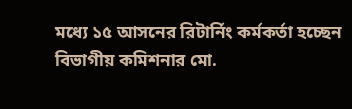মধ্যে ১৫ আসনের রিটার্নিং কর্মকর্তা হচ্ছেন বিভাগীয় কমিশনার মো.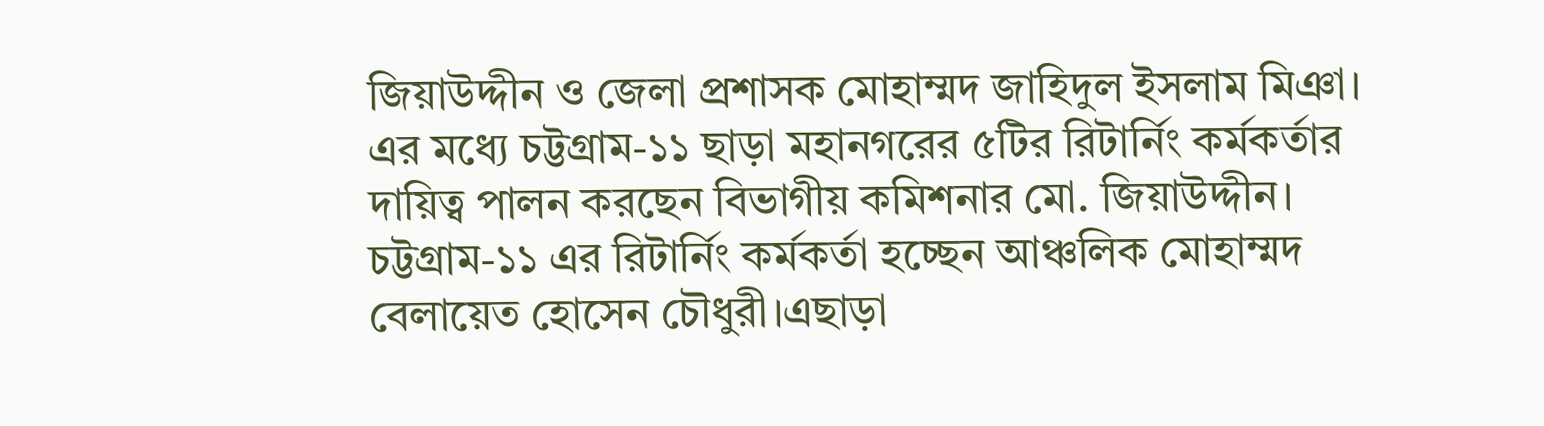জিয়াউদ্দীন ও জেলা প্রশাসক মোহাম্মদ জাহিদুল ইসলাম মিঞা।
এর মধ্যে চট্টগ্রাম-১১ ছাড়া মহানগরের ৫টির রিটার্নিং কর্মকর্তার দায়িত্ব পালন করছেন বিভাগীয় কমিশনার মো. জিয়াউদ্দীন। চট্টগ্রাম-১১ এর রিটার্নিং কর্মকর্তা হচ্ছেন আঞ্চলিক মোহাম্মদ বেলায়েত হোসেন চৌধুরী।এছাড়া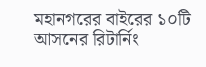মহানগরের বাইরের ১০টি আসনের রিটার্নিং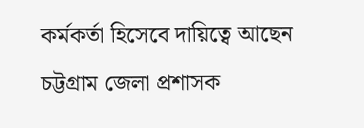কর্মকর্তা হিসেবে দায়িত্বে আছেন চট্টগ্রাম জেলা প্রশাসক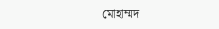মোহাম্মদ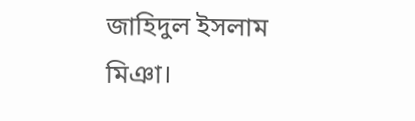জাহিদুল ইসলাম মিঞা।